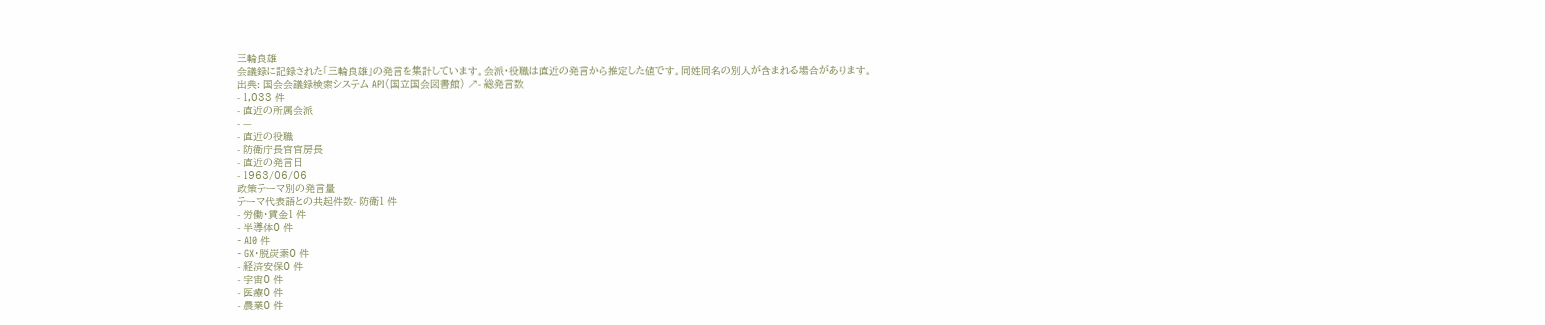三輪良雄
会議録に記録された「三輪良雄」の発言を集計しています。会派・役職は直近の発言から推定した値です。同姓同名の別人が含まれる場合があります。
出典: 国会会議録検索システム API(国立国会図書館) ↗- 総発言数
- 1,033 件
- 直近の所属会派
- —
- 直近の役職
- 防衛庁長官官房長
- 直近の発言日
- 1963/06/06
政策テーマ別の発言量
テーマ代表語との共起件数- 防衛1 件
- 労働・賃金1 件
- 半導体0 件
- AI0 件
- GX・脱炭素0 件
- 経済安保0 件
- 宇宙0 件
- 医療0 件
- 農業0 件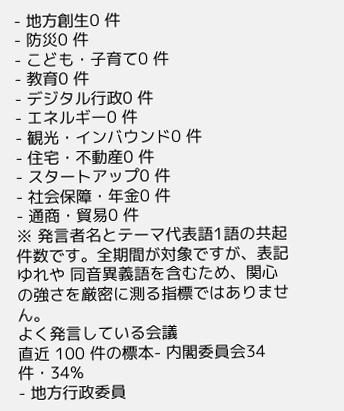- 地方創生0 件
- 防災0 件
- こども・子育て0 件
- 教育0 件
- デジタル行政0 件
- エネルギー0 件
- 観光・インバウンド0 件
- 住宅・不動産0 件
- スタートアップ0 件
- 社会保障・年金0 件
- 通商・貿易0 件
※ 発言者名とテーマ代表語1語の共起件数です。全期間が対象ですが、表記ゆれや 同音異義語を含むため、関心の強さを厳密に測る指標ではありません。
よく発言している会議
直近 100 件の標本- 内閣委員会34 件・34%
- 地方行政委員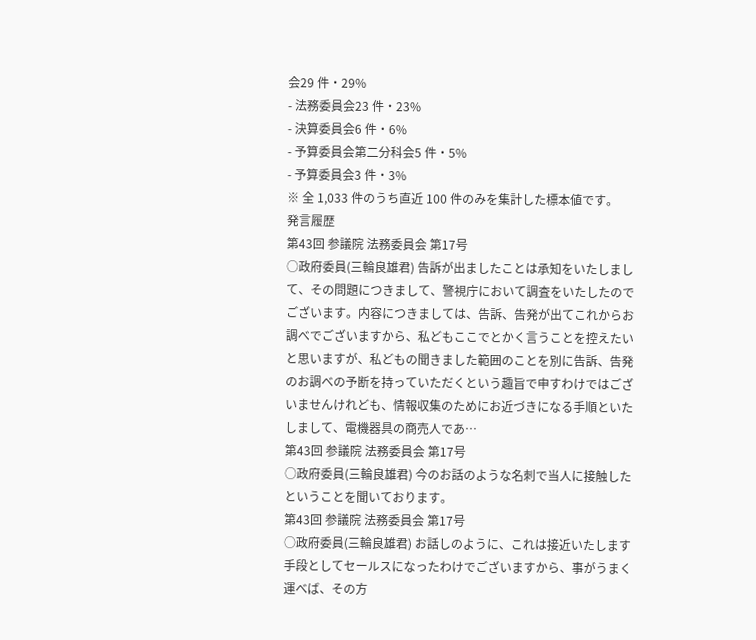会29 件・29%
- 法務委員会23 件・23%
- 決算委員会6 件・6%
- 予算委員会第二分科会5 件・5%
- 予算委員会3 件・3%
※ 全 1,033 件のうち直近 100 件のみを集計した標本値です。
発言履歴
第43回 参議院 法務委員会 第17号
○政府委員(三輪良雄君) 告訴が出ましたことは承知をいたしまして、その問題につきまして、警視庁において調査をいたしたのでございます。内容につきましては、告訴、告発が出てこれからお調べでございますから、私どもここでとかく言うことを控えたいと思いますが、私どもの聞きました範囲のことを別に告訴、告発のお調べの予断を持っていただくという趣旨で申すわけではございませんけれども、情報収集のためにお近づきになる手順といたしまして、電機器具の商売人であ…
第43回 参議院 法務委員会 第17号
○政府委員(三輪良雄君) 今のお話のような名刺で当人に接触したということを聞いております。
第43回 参議院 法務委員会 第17号
○政府委員(三輪良雄君) お話しのように、これは接近いたします手段としてセールスになったわけでございますから、事がうまく運べば、その方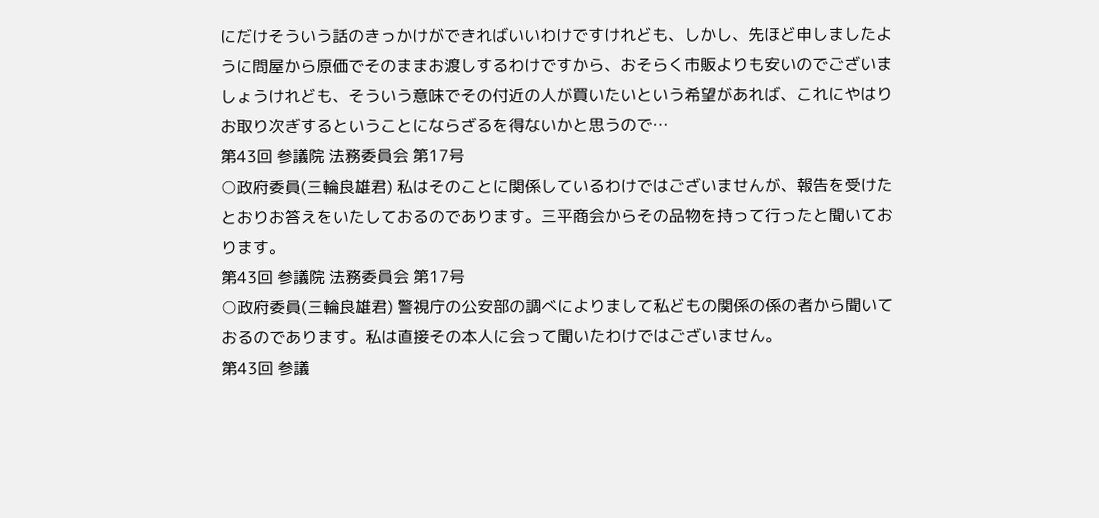にだけそういう話のきっかけができればいいわけですけれども、しかし、先ほど申しましたように問屋から原価でそのままお渡しするわけですから、おそらく市販よりも安いのでございましょうけれども、そういう意味でその付近の人が買いたいという希望があれば、これにやはりお取り次ぎするということにならざるを得ないかと思うので…
第43回 参議院 法務委員会 第17号
○政府委員(三輪良雄君) 私はそのことに関係しているわけではございませんが、報告を受けたとおりお答えをいたしておるのであります。三平商会からその品物を持って行ったと聞いております。
第43回 参議院 法務委員会 第17号
○政府委員(三輪良雄君) 警視庁の公安部の調べによりまして私どもの関係の係の者から聞いておるのであります。私は直接その本人に会って聞いたわけではございません。
第43回 参議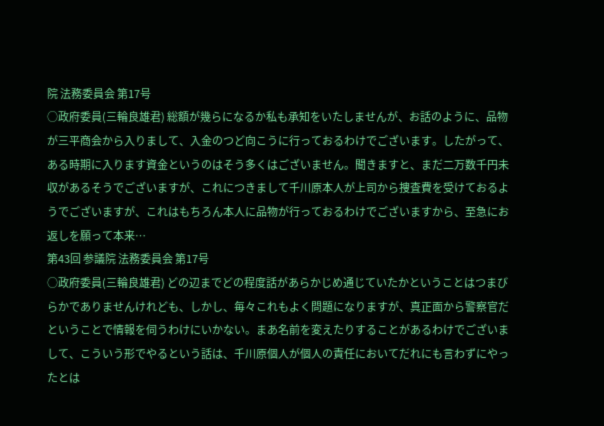院 法務委員会 第17号
○政府委員(三輪良雄君) 総額が幾らになるか私も承知をいたしませんが、お話のように、品物が三平商会から入りまして、入金のつど向こうに行っておるわけでございます。したがって、ある時期に入ります資金というのはそう多くはございません。聞きますと、まだ二万数千円未収があるそうでございますが、これにつきまして千川原本人が上司から捜査費を受けておるようでございますが、これはもちろん本人に品物が行っておるわけでございますから、至急にお返しを願って本来…
第43回 参議院 法務委員会 第17号
○政府委員(三輪良雄君) どの辺までどの程度話があらかじめ通じていたかということはつまびらかでありませんけれども、しかし、毎々これもよく問題になりますが、真正面から警察官だということで情報を伺うわけにいかない。まあ名前を変えたりすることがあるわけでございまして、こういう形でやるという話は、千川原個人が個人の責任においてだれにも言わずにやったとは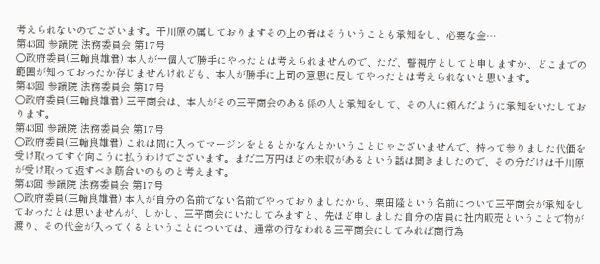考えられないのでございます。干川原の属しておりますその上の者はそういうことも承知をし、必要な金…
第43回 参議院 法務委員会 第17号
○政府委員(三輪良雄君) 本人が一個人で勝手にやったとは考えられませんので、ただ、警視庁としてと申しますか、どこまでの範囲が知っておったか存じませんけれども、本人が勝手に上司の意思に反してやったとは考えられないと思います。
第43回 参議院 法務委員会 第17号
○政府委員(三輪良雄君) 三平商会は、本人がその三平商会のある係の人と承知をして、その人に頼んだように承知をいたしております。
第43回 参議院 法務委員会 第17号
○政府委員(三輪良雄君) これは間に入ってマージンをとるとかなんとかいうことじゃございませんで、持って参りました代価を受け取ってすぐ向こうに払うわけでございます。まだ二万円ほどの未収があるという話は聞きましたので、その分だけは千川原が受け取って返すべき筋合いのものと考えます。
第43回 参議院 法務委員会 第17号
○政府委員(三輪良雄君) 本人が自分の名前でない名前でやっておりましたから、栗田隆という名前について三平商会が承知をしておったとは思いませんが、しかし、三平商会にいたしてみますと、先ほど申しました自分の店員に社内販売ということで物が渡り、その代金が入ってくるということについては、通常の行なわれる三平商会にしてみれば商行為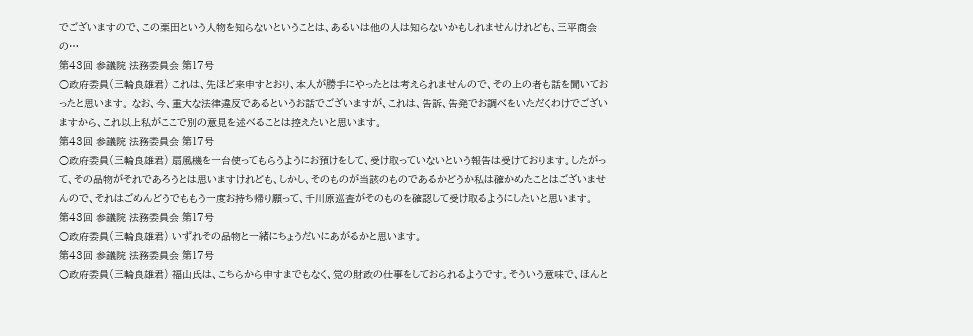でございますので、この栗田という人物を知らないということは、あるいは他の人は知らないかもしれませんけれども、三平商会の…
第43回 参議院 法務委員会 第17号
○政府委員(三輪良雄君) これは、先ほど来申すとおり、本人が勝手にやったとは考えられませんので、その上の者も話を聞いておったと思います。 なお、今、重大な法律違反であるというお話でございますが、これは、告訴、告発でお調べをいただくわけでございますから、これ以上私がここで別の意見を述べることは控えたいと思います。
第43回 参議院 法務委員会 第17号
○政府委員(三輪良雄君) 扇風機を一台使ってもらうようにお預けをして、受け取っていないという報告は受けております。したがって、その品物がそれであろうとは思いますけれども、しかし、そのものが当該のものであるかどうか私は確かめたことはございませんので、それはごめんどうでももう一度お持ち帰り願って、千川原巡査がそのものを確認して受け取るようにしたいと思います。
第43回 参議院 法務委員会 第17号
○政府委員(三輪良雄君) いずれその品物と一緒にちょうだいにあがるかと思います。
第43回 参議院 法務委員会 第17号
○政府委員(三輪良雄君) 福山氏は、こちらから申すまでもなく、党の財政の仕事をしておられるようです。そういう意味で、ほんと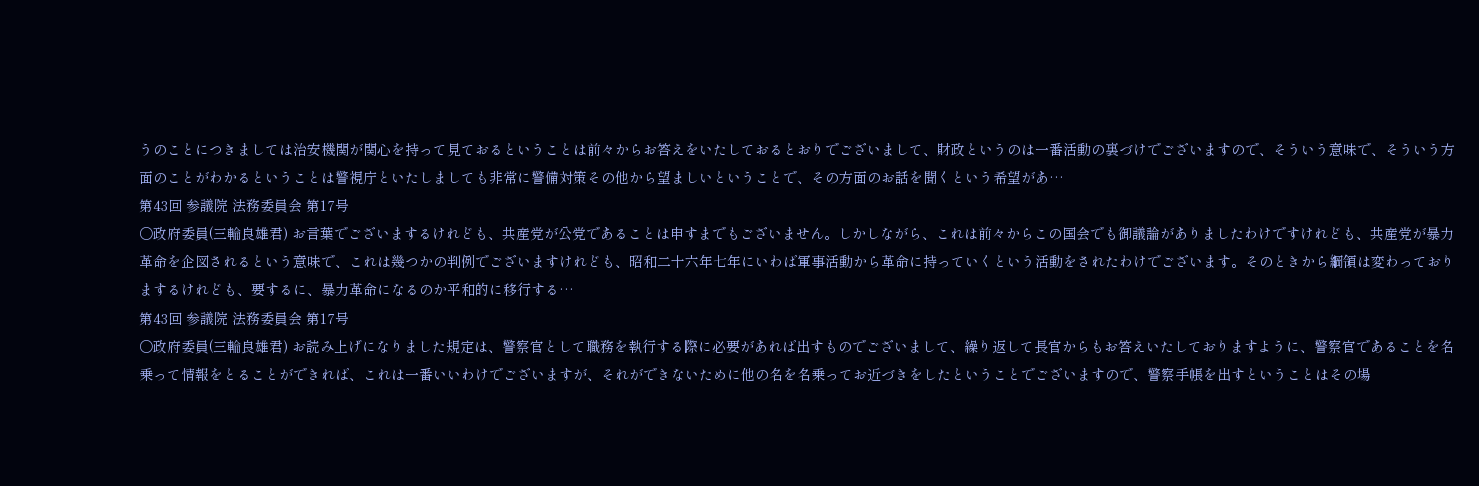うのことにつきましては治安機関が関心を持って見ておるということは前々からお答えをいたしておるとおりでございまして、財政というのは一番活動の裏づけでございますので、そういう意味で、そういう方面のことがわかるということは警視庁といたしましても非常に警備対策その他から望ましいということで、その方面のお話を聞くという希望があ…
第43回 参議院 法務委員会 第17号
○政府委員(三輪良雄君) お言葉でございまするけれども、共産党が公党であることは申すまでもございません。しかしながら、これは前々からこの国会でも御議論がありましたわけですけれども、共産党が暴力革命を企図されるという意味で、これは幾つかの判例でございますけれども、昭和二十六年七年にいわば軍事活動から革命に持っていくという活動をされたわけでございます。そのときから綱領は変わっておりまするけれども、要するに、暴力革命になるのか平和的に移行する…
第43回 参議院 法務委員会 第17号
○政府委員(三輪良雄君) お読み上げになりました規定は、警察官として職務を執行する際に必要があれば出すものでございまして、繰り返して長官からもお答えいたしておりますように、警察官であることを名乗って情報をとることができれば、これは一番いいわけでございますが、それができないために他の名を名乗ってお近づきをしたということでございますので、警察手帳を出すということはその場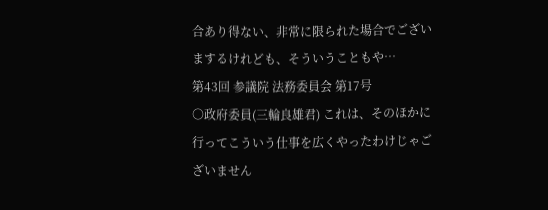合あり得ない、非常に限られた場合でございまするけれども、そういうこともや…
第43回 参議院 法務委員会 第17号
○政府委員(三輪良雄君) これは、そのほかに行ってこういう仕事を広くやったわけじゃございません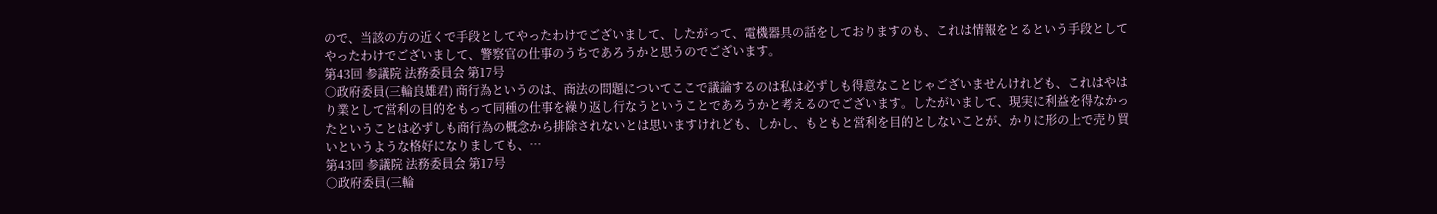ので、当該の方の近くで手段としてやったわけでございまして、したがって、電機器具の話をしておりますのも、これは情報をとるという手段としてやったわけでございまして、警察官の仕事のうちであろうかと思うのでございます。
第43回 参議院 法務委員会 第17号
○政府委員(三輪良雄君) 商行為というのは、商法の問題についてここで議論するのは私は必ずしも得意なことじゃございませんけれども、これはやはり業として営利の目的をもって同種の仕事を繰り返し行なうということであろうかと考えるのでございます。したがいまして、現実に利益を得なかったということは必ずしも商行為の概念から排除されないとは思いますけれども、しかし、もともと営利を目的としないことが、かりに形の上で売り買いというような格好になりましても、…
第43回 参議院 法務委員会 第17号
○政府委員(三輪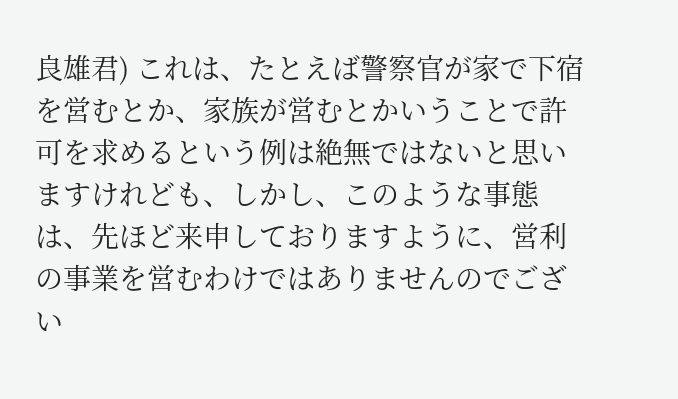良雄君) これは、たとえば警察官が家で下宿を営むとか、家族が営むとかいうことで許可を求めるという例は絶無ではないと思いますけれども、しかし、このような事態は、先ほど来申しておりますように、営利の事業を営むわけではありませんのでござい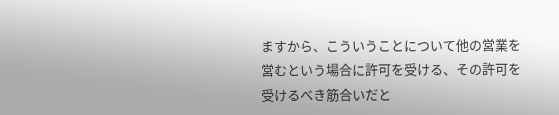ますから、こういうことについて他の営業を営むという場合に許可を受ける、その許可を受けるべき筋合いだと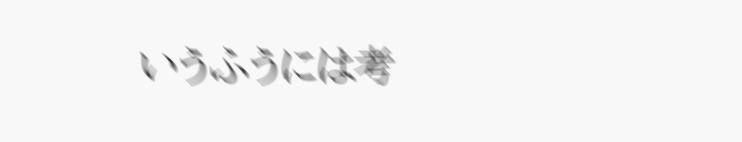いうふうには考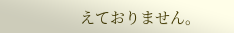えておりません。